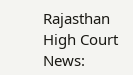Rajasthan High Court News: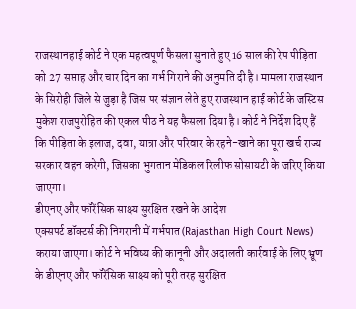राजस्थानहाई कोर्ट ने एक महत्वपूर्ण फैसला सुनाते हुए 16 साल की रेप पीड़िता को 27 सप्ताह और चार दिन का गर्भ गिराने की अनुमति दी है। मामला राजस्थान के सिरोही जिले से जुड़ा है जिस पर संज्ञान लेते हुए राजस्थान हाई कोर्ट के जस्टिस मुकेश राजपुरोहित की एकल पीठ ने यह फैसला दिया है। कोर्ट ने निर्देश दिए हैं कि पीड़िता के इलाज, दवा, यात्रा और परिवार के रहने-खाने का पूरा खर्च राज्य सरकार वहन करेगी, जिसका भुगतान मेडिकल रिलीफ सोसायटी के जरिए किया जाएगा।
डीएनए और फॉरेंसिक साक्ष्य सुरक्षित रखने के आदेश
एक्सपर्ट डॉक्टर्स की निगरानी में गर्भपात (Rajasthan High Court News) कराया जाएगा। कोर्ट ने भविष्य की कानूनी और अदालती कार्रवाई के लिए भ्रूण के डीएनए और फॉरेंसिक साक्ष्य को पूरी तरह सुरक्षित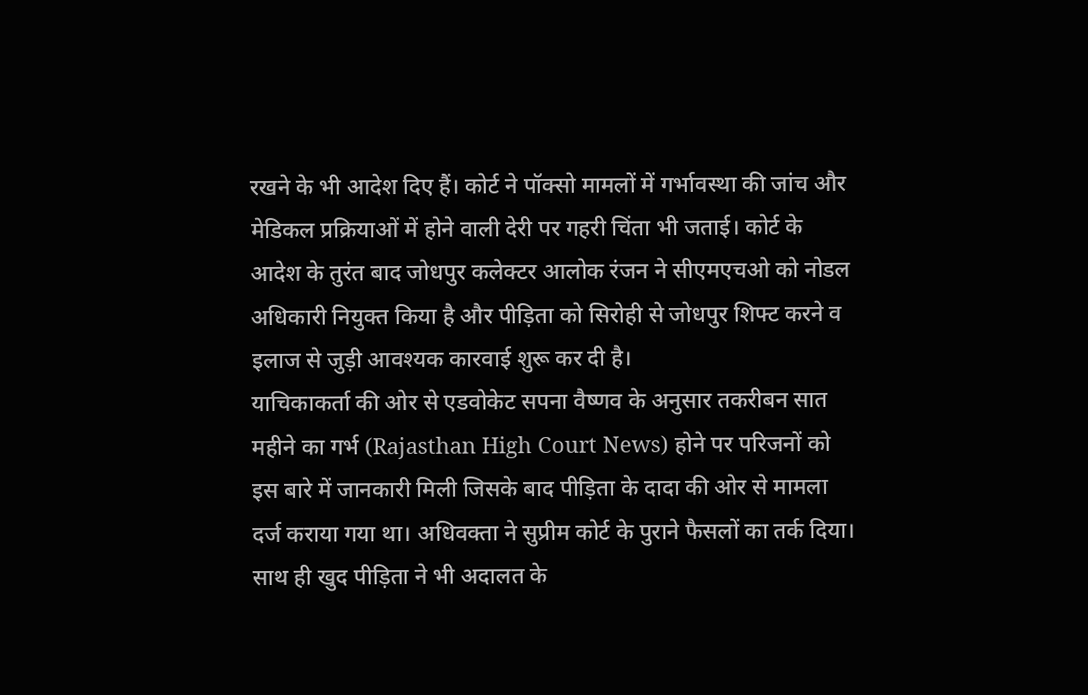रखने के भी आदेश दिए हैं। कोर्ट ने पॉक्सो मामलों में गर्भावस्था की जांच और मेडिकल प्रक्रियाओं में होने वाली देरी पर गहरी चिंता भी जताई। कोर्ट के आदेश के तुरंत बाद जोधपुर कलेक्टर आलोक रंजन ने सीएमएचओ को नोडल अधिकारी नियुक्त किया है और पीड़िता को सिरोही से जोधपुर शिफ्ट करने व इलाज से जुड़ी आवश्यक कारवाई शुरू कर दी है।
याचिकाकर्ता की ओर से एडवोकेट सपना वैष्णव के अनुसार तकरीबन सात महीने का गर्भ (Rajasthan High Court News) होने पर परिजनों को इस बारे में जानकारी मिली जिसके बाद पीड़िता के दादा की ओर से मामला दर्ज कराया गया था। अधिवक्ता ने सुप्रीम कोर्ट के पुराने फैसलों का तर्क दिया। साथ ही खुद पीड़िता ने भी अदालत के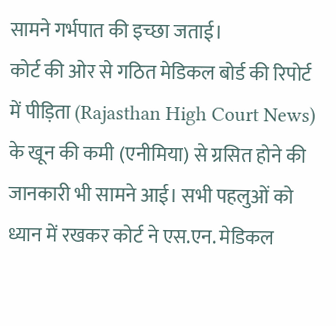सामने गर्भपात की इच्छा जताई।
कोर्ट की ओर से गठित मेडिकल बोर्ड की रिपोर्ट में पीड़िता (Rajasthan High Court News) के खून की कमी (एनीमिया) से ग्रसित होने की जानकारी भी सामने आई। सभी पहलुओं को ध्यान में रखकर कोर्ट ने एस.एन. मेडिकल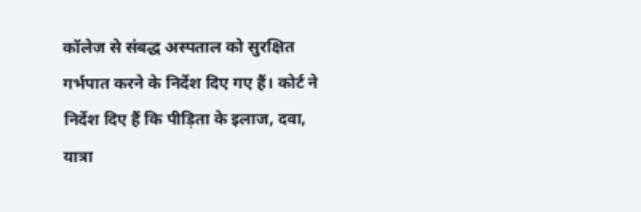कॉलेज से संबद्ध अस्पताल को सुरक्षित गर्भपात करने के निर्देश दिए गए हैं। कोर्ट ने निर्देश दिए हैं कि पीड़िता के इलाज, दवा, यात्रा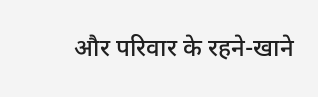और परिवार के रहने-खाने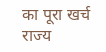का पूरा खर्च राज्य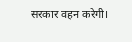सरकार वहन करेगी।